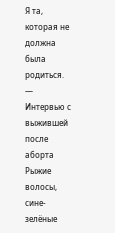Я та, которая не должна была родиться.
— Интервью с выжившей после аборта
Рыжие волосы, сине-зелёные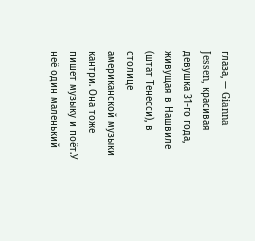глаза, — Gianna Jessen, красивая девушка 31-го года, живущая в Нашвиле (штат Тенесси), в столице американской музыки кантри. Она тоже пишет музыку и поёт.У неё один маленький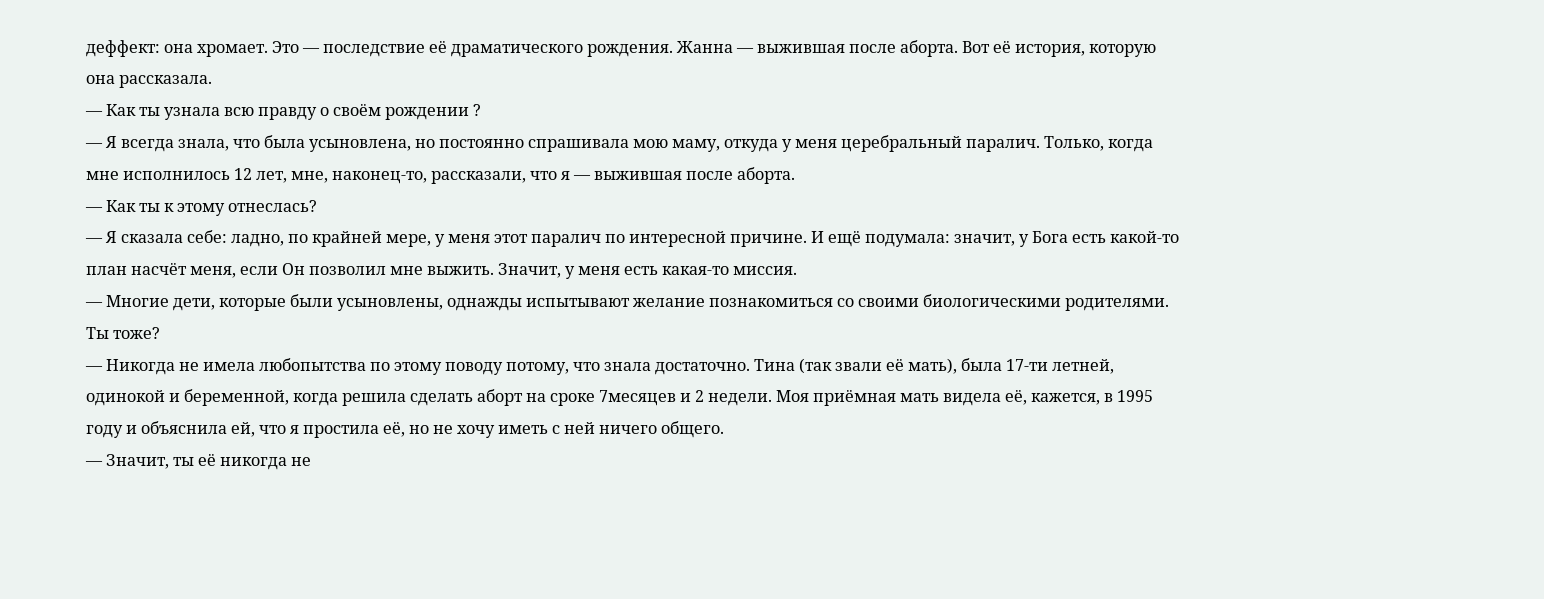деффект: она хромает. Это — последствие её драматического рождения. Жанна — выжившая после аборта. Вот её история, которую она рассказала.
— Как ты узнала всю правду о своём рождении ?
— Я всегда знала, что была усыновлена, но постоянно спрашивала мою маму, откуда у меня церебральный паралич. Только, когда мне исполнилось 12 лет, мне, наконец-то, рассказали, что я — выжившая после аборта.
— Как ты к этому отнеслась?
— Я сказала себе: ладно, по крайней мере, у меня этот паралич по интересной причине. И ещё подумала: значит, у Бога есть какой-то план насчёт меня, если Он позволил мне выжить. Значит, у меня есть какая-то миссия.
— Многие дети, которые были усыновлены, однажды испытывают желание познакомиться со своими биологическими родителями. Ты тоже?
— Никогда не имела любопытства по этому поводу потому, что знала достаточно. Тина (так звали её мать), была 17-ти летней, одинокой и беременной, когда решила сделать аборт на сроке 7месяцев и 2 недели. Моя приёмная мать видела её, кажется, в 1995 году и объяснила ей, что я простила её, но не хочу иметь с ней ничего общего.
— Значит, ты её никогда не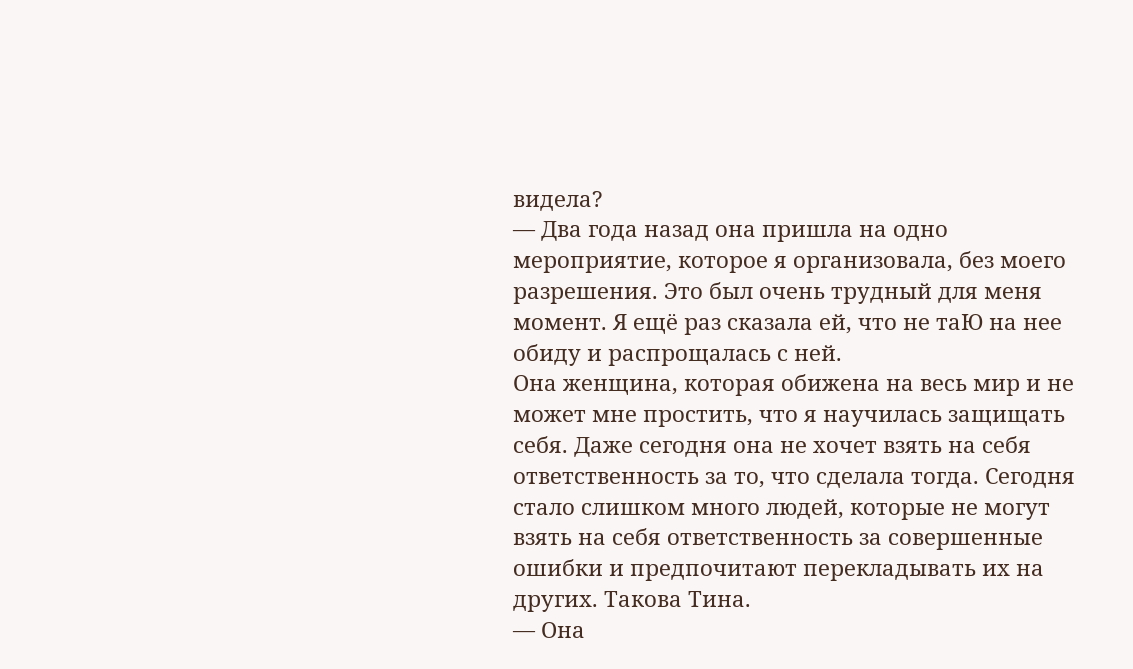видела?
— Два года назад она пришла на одно мероприятие, которое я организовала, без моего разрешения. Это был очень трудный для меня момент. Я ещё раз сказала ей, что не таЮ на нее обиду и распрощалась с ней.
Она женщина, которая обижена на весь мир и не может мне простить, что я научилась защищать себя. Даже сегодня она не хочет взять на себя ответственность за то, что сделала тогда. Сегодня стало слишком много людей, которые не могут взять на себя ответственность за совершенные ошибки и предпочитают перекладывать их на других. Такова Тина.
— Она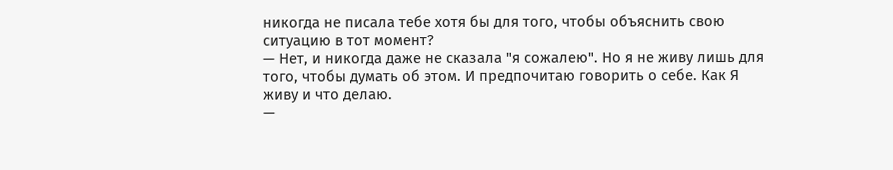никогда не писала тебе хотя бы для того, чтобы объяснить свою ситуацию в тот момент?
— Нет, и никогда даже не сказала "я сожалею". Но я не живу лишь для того, чтобы думать об этом. И предпочитаю говорить о себе. Как Я живу и что делаю.
—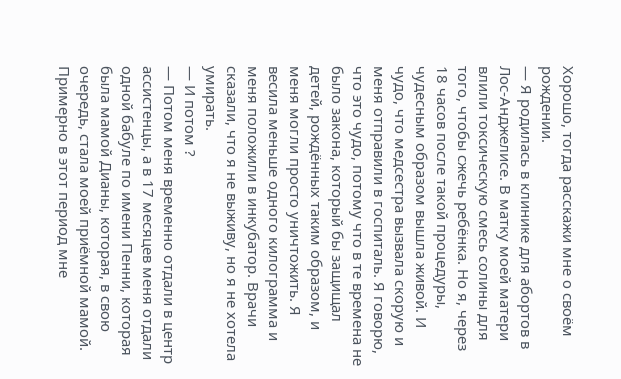Хорошо, тогда расскажи мне о своём рождении.
— Я родилась в клинике для абортов в Лос-Анджелисе. В матку моей матери влили токсическую смесь солины для того, чтобы сжечь ребёнка. Но я, через 18 часов после такой процедуры, чудесным образом вышла живой. И чудо, что медсестра вызвала скорую и меня отправили в госпиталь. Я говорю, что это чудо, потому что в те времена не было закона, который бы защищал детей, рождённых таким образом, и меня могли просто уничтожить. Я весила меньше одного килограмма и меня положили в инкубатор. Врачи сказали, что я не выживу, но я не хотела умирать.
— И потом ?
— Потом меня временно отдали в центр ассистенцы, а в 17 месяцев меня отдали одной бабуле по имени Пенни, которая была мамой Дианы, которая, в свою очередь, стала моей приёмной мамой. Примерно в этот период мне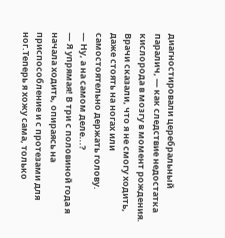диагностировали церебральный паралич, — как следствие недостатка кислорода в мозгу в момент рождения. Врачи сказали, что я не смогу ходить, даже стоять на ногах или самостоятельно держать голову.
— Ну, а на самом деле...?
— Я упрямая! В три с половиной года я начала ходить, опираясь на приспособление и с протезами для ног.Теперь я хожу сама, только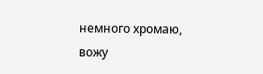немного хромаю, вожу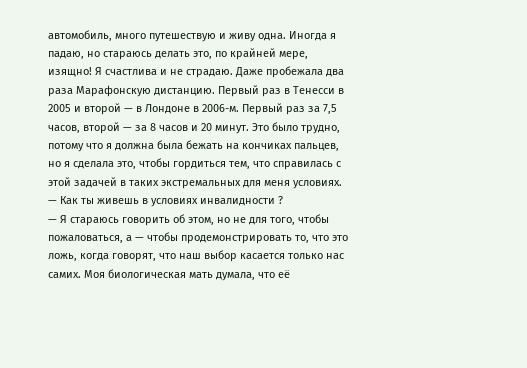автомобиль, много путешествую и живу одна. Иногда я падаю, но стараюсь делать это, по крайней мере, изящно! Я счастлива и не страдаю. Даже пробежала два раза Марафонскую дистанцию. Первый раз в Тенесси в 2005 и второй — в Лондоне в 2006-м. Первый раз за 7,5 часов, второй — за 8 часов и 20 минут. Это было трудно, потому что я должна была бежать на кончиках пальцев, но я сделала это, чтобы гордиться тем, что справилась с этой задачей в таких экстремальных для меня условиях.
— Как ты живешь в условиях инвалидности ?
— Я стараюсь говорить об этом, но не для того, чтобы пожаловаться, а — чтобы продемонстрировать то, что это ложь, когда говорят, что наш выбор касается только нас самих. Моя биологическая мать думала, что её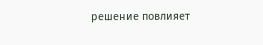решение повлияет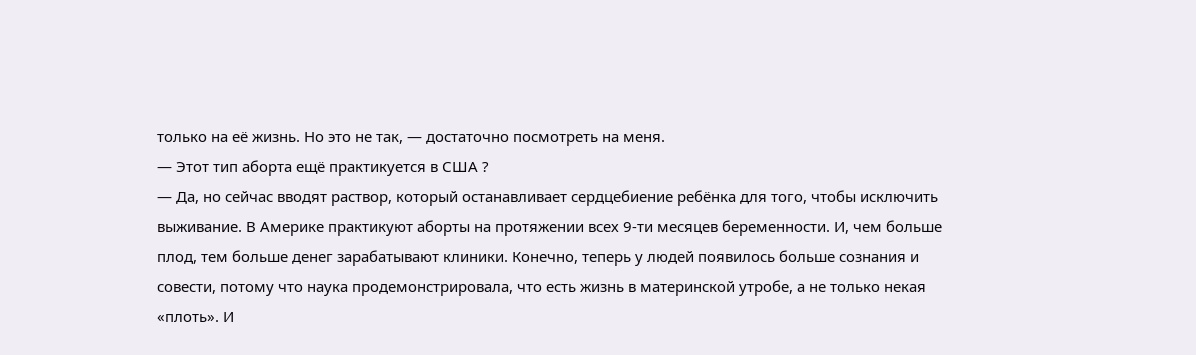только на её жизнь. Но это не так, — достаточно посмотреть на меня.
— Этот тип аборта ещё практикуется в США ?
— Да, но сейчас вводят раствор, который останавливает сердцебиение ребёнка для того, чтобы исключить выживание. В Америке практикуют аборты на протяжении всех 9-ти месяцев беременности. И, чем больше плод, тем больше денег зарабатывают клиники. Конечно, теперь у людей появилось больше сознания и совести, потому что наука продемонстрировала, что есть жизнь в материнской утробе, а не только некая «плоть». И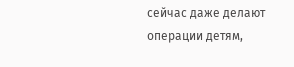сейчас даже делают операции детям,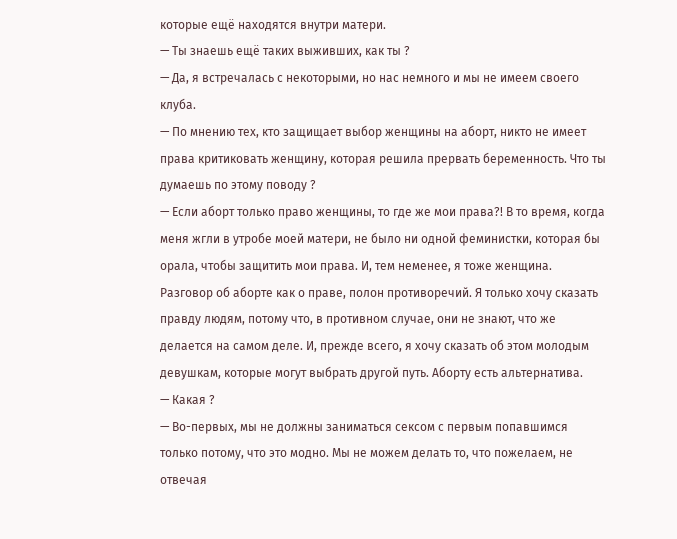которые ещё находятся внутри матери.
— Ты знаешь ещё таких выживших, как ты ?
— Да, я встречалась с некоторыми, но нас немного и мы не имеем своего клуба.
— По мнению тех, кто защищает выбор женщины на аборт, никто не имеет права критиковать женщину, которая решила прервать беременность. Что ты думаешь по этому поводу ?
— Если аборт только право женщины, то где же мои права?! В то время, когда меня жгли в утробе моей матери, не было ни одной феминистки, которая бы орала, чтобы защитить мои права. И, тем неменее, я тоже женщина. Разговор об аборте как о праве, полон противоречий. Я только хочу сказать правду людям, потому что, в противном случае, они не знают, что же делается на самом деле. И, прежде всего, я хочу сказать об этом молодым девушкам, которые могут выбрать другой путь. Аборту есть альтернатива.
— Какая ?
— Во-первых, мы не должны заниматься сексом с первым попавшимся только потому, что это модно. Мы не можем делать то, что пожелаем, не отвечая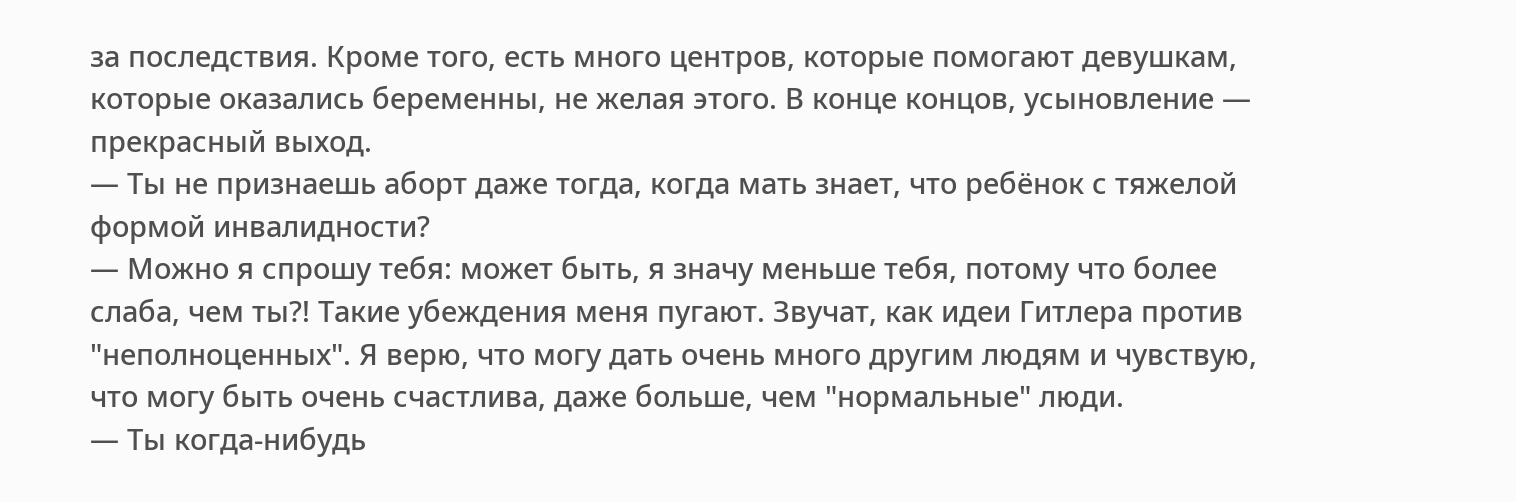за последствия. Кроме того, есть много центров, которые помогают девушкам, которые оказались беременны, не желая этого. В конце концов, усыновление — прекрасный выход.
— Ты не признаешь аборт даже тогда, когда мать знает, что ребёнок с тяжелой формой инвалидности?
— Можно я спрошу тебя: может быть, я значу меньше тебя, потому что более слаба, чем ты?! Такие убеждения меня пугают. Звучат, как идеи Гитлера против "неполноценных". Я верю, что могу дать очень много другим людям и чувствую, что могу быть очень счастлива, даже больше, чем "нормальные" люди.
— Ты когда-нибудь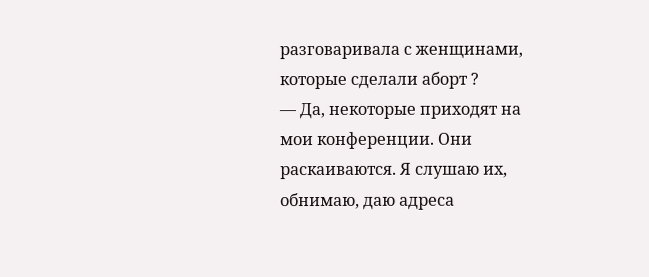разговаривала с женщинами, которые сделали аборт ?
— Да, некоторые приходят на мои конференции. Они раскаиваются. Я слушаю их, обнимаю, даю адреса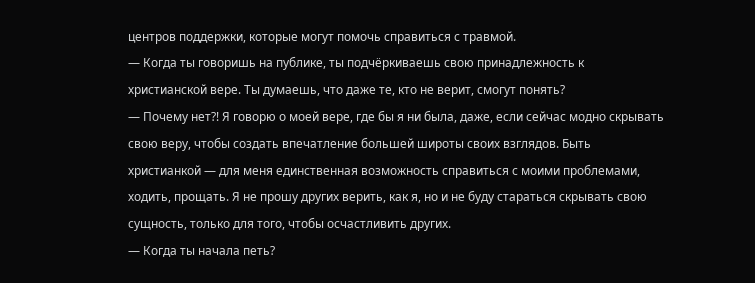центров поддержки, которые могут помочь справиться с травмой.
— Когда ты говоришь на публике, ты подчёркиваешь свою принадлежность к христианской вере. Ты думаешь, что даже те, кто не верит, смогут понять?
— Почему нет?! Я говорю о моей вере, где бы я ни была, даже, если сейчас модно скрывать свою веру, чтобы создать впечатление большей широты своих взглядов. Быть христианкой — для меня единственная возможность справиться с моими проблемами, ходить, прощать. Я не прошу других верить, как я, но и не буду стараться скрывать свою сущность, только для того, чтобы осчастливить других.
— Когда ты начала петь?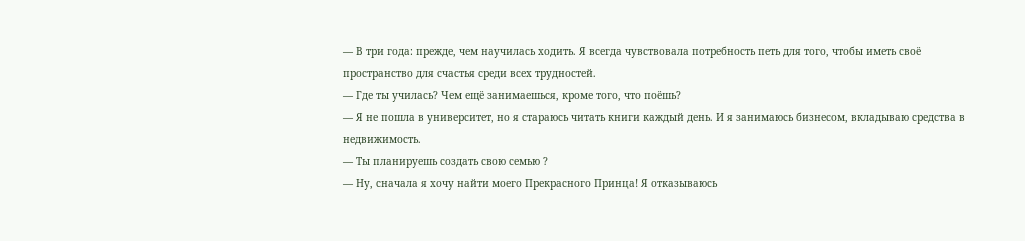— В три года: прежде, чем научилась ходить. Я всегда чувствовала потребность петь для того, чтобы иметь своё пространство для счастья среди всех трудностей.
— Где ты училась? Чем ещё занимаешься, кроме того, что поёшь?
— Я не пошла в университет, но я стараюсь читать книги каждый день. И я занимаюсь бизнесом, вкладываю средства в недвижимость.
— Ты планируешь создать свою семью ?
— Ну, сначала я хочу найти моего Прекрасного Принца! Я отказываюсь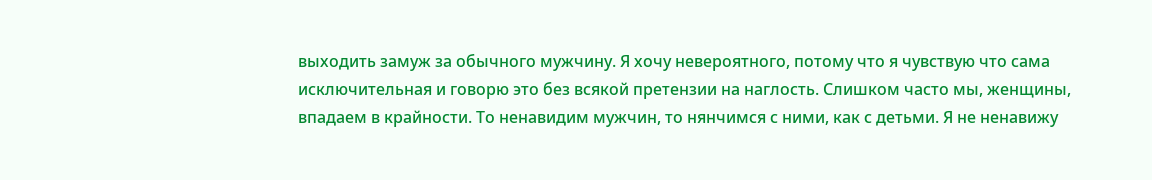выходить замуж за обычного мужчину. Я хочу невероятного, потому что я чувствую что сама исключительная и говорю это без всякой претензии на наглость. Слишком часто мы, женщины, впадаем в крайности. То ненавидим мужчин, то нянчимся с ними, как с детьми. Я не ненавижу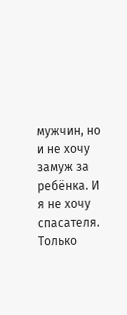мужчин, но и не хочу замуж за ребёнка. И я не хочу спасателя. Только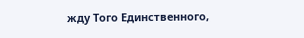жду Того Единственного,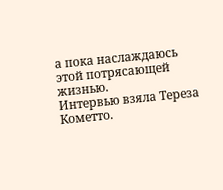а пока наслаждаюсь этой потрясающей жизнью.
Интервью взяла Тереза Кометто.